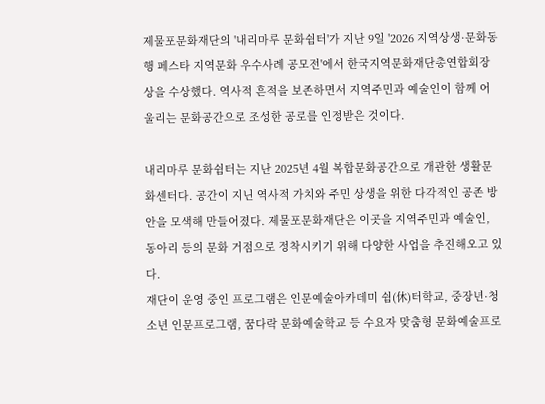제물포문화재단의 '내리마루 문화쉼터'가 지난 9일 '2026 지역상생·문화동행 페스타 지역문화 우수사례 공모전'에서 한국지역문화재단총연합회장상을 수상했다. 역사적 흔적을 보존하면서 지역주민과 예술인이 함께 어울리는 문화공간으로 조성한 공로를 인정받은 것이다.

내리마루 문화쉼터는 지난 2025년 4월 복합문화공간으로 개관한 생활문화센터다. 공간이 지닌 역사적 가치와 주민 상생을 위한 다각적인 공존 방안을 모색해 만들어졌다. 제물포문화재단은 이곳을 지역주민과 예술인, 동아리 등의 문화 거점으로 정착시키기 위해 다양한 사업을 추진해오고 있다.
재단이 운영 중인 프로그램은 인문예술아카데미 쉼(休)터학교, 중장년·청소년 인문프로그램, 꿈다락 문화예술학교 등 수요자 맞춤형 문화예술프로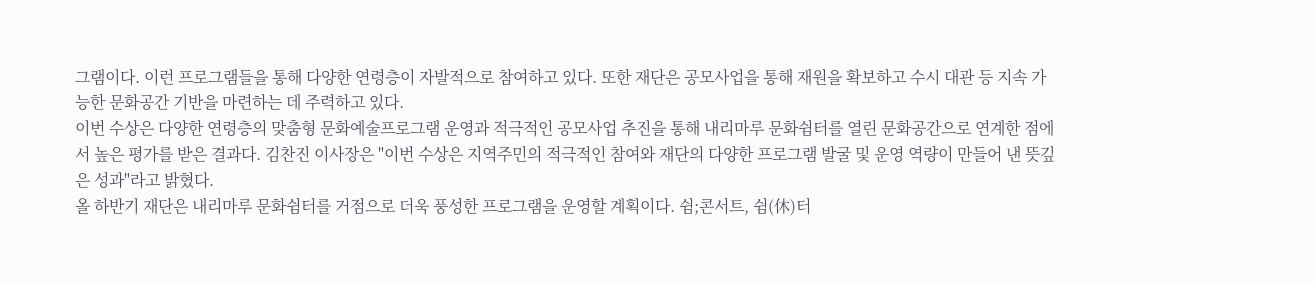그램이다. 이런 프로그램들을 통해 다양한 연령층이 자발적으로 참여하고 있다. 또한 재단은 공모사업을 통해 재원을 확보하고 수시 대관 등 지속 가능한 문화공간 기반을 마련하는 데 주력하고 있다.
이번 수상은 다양한 연령층의 맞춤형 문화예술프로그램 운영과 적극적인 공모사업 추진을 통해 내리마루 문화쉼터를 열린 문화공간으로 연계한 점에서 높은 평가를 받은 결과다. 김찬진 이사장은 "이번 수상은 지역주민의 적극적인 참여와 재단의 다양한 프로그램 발굴 및 운영 역량이 만들어 낸 뜻깊은 성과"라고 밝혔다.
올 하반기 재단은 내리마루 문화쉼터를 거점으로 더욱 풍성한 프로그램을 운영할 계획이다. 쉼;콘서트, 쉼(休)터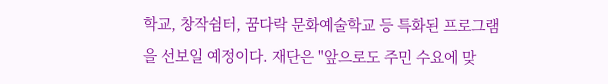학교, 창작쉼터, 꿈다락 문화예술학교 등 특화된 프로그램을 선보일 예정이다. 재단은 "앞으로도 주민 수요에 맞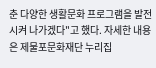춘 다양한 생활문화 프로그램을 발전시켜 나가겠다"고 했다. 자세한 내용은 제물포문화재단 누리집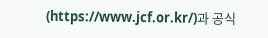(https://www.jcf.or.kr/)과 공식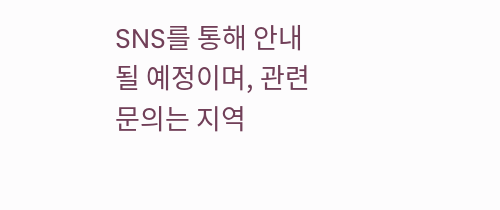SNS를 통해 안내될 예정이며, 관련 문의는 지역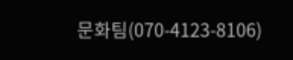문화팀(070-4123-8106)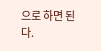으로 하면 된다.